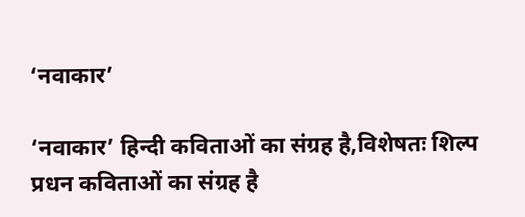‘नवाकार’

‘नवाकार’ हिन्दी कविताओं का संग्रह है,विशेषतः शिल्प प्रधन कविताओं का संग्रह है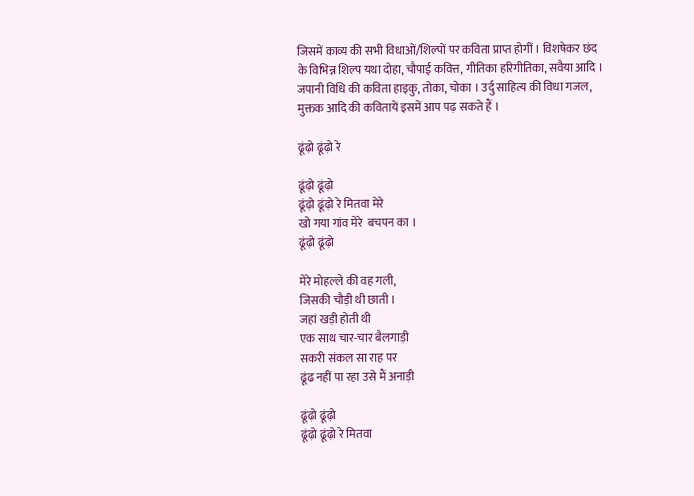जिसमें काव्य की सभी विधाओं/शिल्पों पर कविता प्राप्त होगीं । विशषेकर छंद के विभिन्न शिल्प यथा दोहा, चौपाई कवित्त, गीतिका हरिगीतिका, सवैया आदि । जपानी विधि की कविता हाइकु, तोका, चोका । उर्दु साहित्य की विधा गजल, मुक्तक आदि की कवितायें इसमें आप पढ़ सकते हैं ।

ढूंढ़ो ढूंढ़ो रे

ढूंढ़ो ढूंढ़ो
ढूंढ़ो ढूंढ़ो रे मितवा मेरे
खो गया गांव मेरे  बचपन का ।
ढूंढ़ो ढूंढ़ो

मेरे मोहल्ले की वह गली,
जिसकी चौड़ी थी छाती ।
जहां खड़ी होती थी
एक साथ चार-चार बैलगाड़ी
सकरी संकल सा राह पर
ढूंढ नहीं पा रहा उसे मैं अनाड़ी

ढूंढ़ो ढूंढ़ो
ढूंढ़ो ढूंढ़ो रे मितवा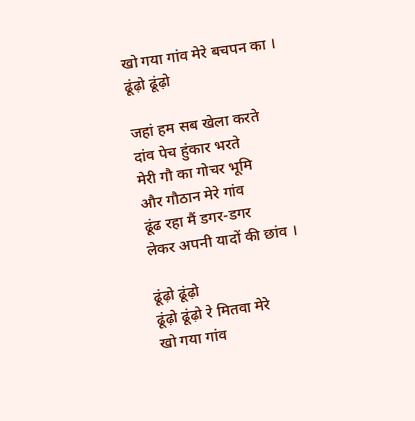खो गया गांव मेरे बचपन का ।
ढूंढ़ो ढूंढ़ो

जहां हम सब खेला करते
दांव पेच हुंकार भरते
मेरी गौ का गोचर भूमि
और गौठान मेरे गांव
ढूंढ रहा मैं डगर-डगर
लेकर अपनी यादों की छांव ।

ढूंढ़ो ढूंढ़ो
ढूंढ़ो ढूंढ़ो रे मितवा मेरे
खो गया गांव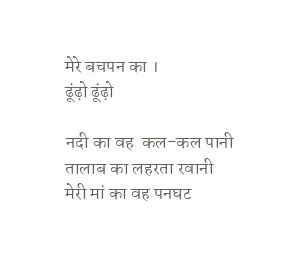मेरे बचपन का ।
ढूंढ़ो ढूंढ़ो

नदी का वह  कल-कल पानी
तालाब का लहरता रवानी
मेरी मां का वह पनघट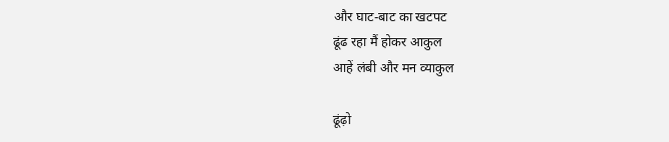और घाट-बाट का खटपट
ढूंढ रहा मैं होकर आकुल
आहें लंबी और मन व्याकुल

ढूंढ़ो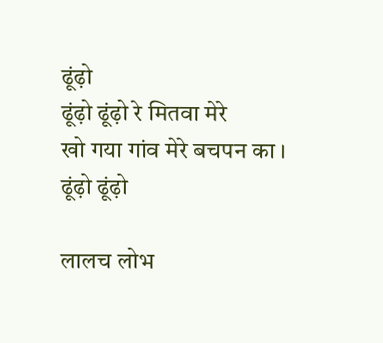ढूंढ़ो
ढूंढ़ो ढूंढ़ो रे मितवा मेरे
खो गया गांव मेरे बचपन का ।
ढूंढ़ो ढूंढ़ो

लालच लोभ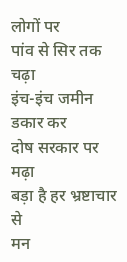लोगों पर
पांव से सिर तक चढ़ा
इंच-इंच जमीन डकार कर
दोष सरकार पर मढ़ा
बड़ा है हर भ्रष्टाचार से
मन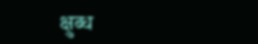क्षुब्ध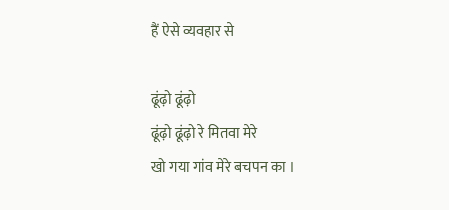हैं ऐसे व्यवहार से

ढूंढ़ो ढूंढ़ो
ढूंढ़ो ढूंढ़ो रे मितवा मेरे
खो गया गांव मेरे बचपन का ।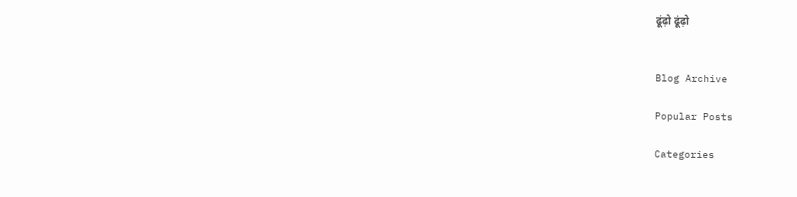ढूंढ़ो ढूंढ़ो


Blog Archive

Popular Posts

Categories